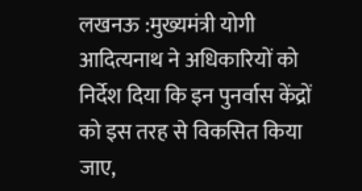लखनऊ :मुख्यमंत्री योगी आदित्यनाथ ने अधिकारियों को निर्देश दिया कि इन पुनर्वास केंद्रों को इस तरह से विकसित किया जाए,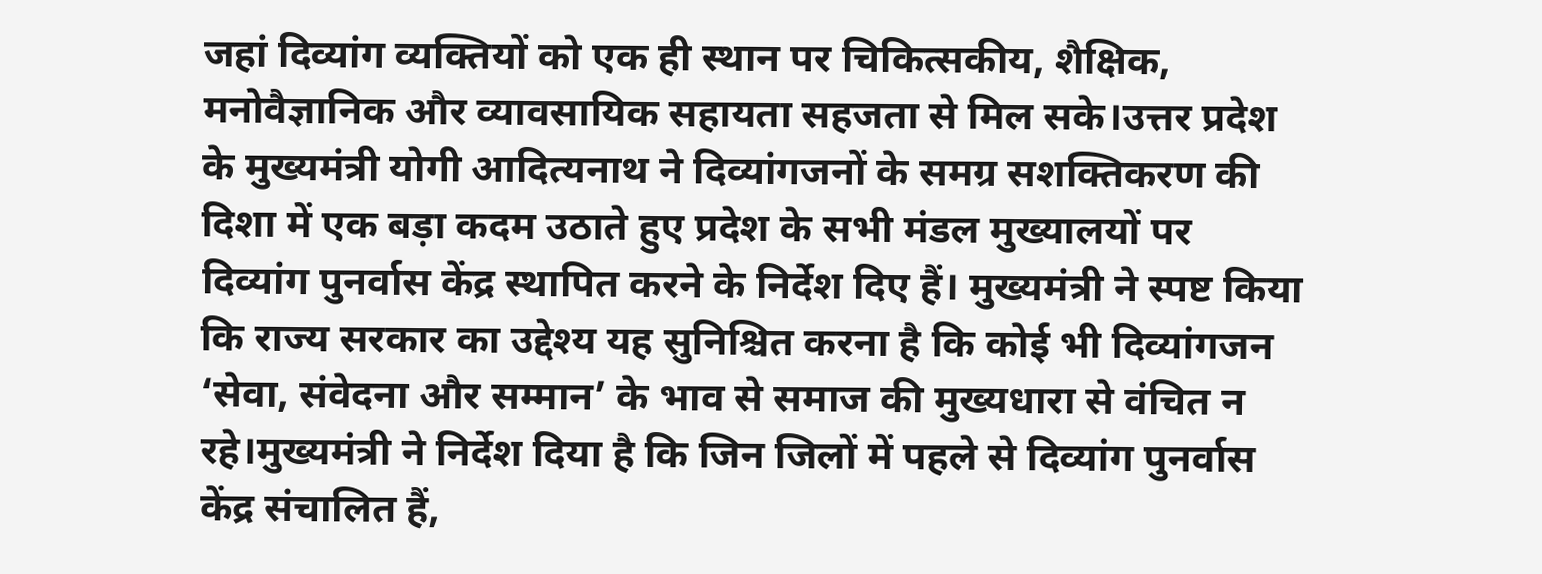जहां दिव्यांग व्यक्तियों को एक ही स्थान पर चिकित्सकीय, शैक्षिक, मनोवैज्ञानिक और व्यावसायिक सहायता सहजता से मिल सके।उत्तर प्रदेश के मुख्यमंत्री योगी आदित्यनाथ ने दिव्यांगजनों के समग्र सशक्तिकरण की दिशा में एक बड़ा कदम उठाते हुए प्रदेश के सभी मंडल मुख्यालयों पर दिव्यांग पुनर्वास केंद्र स्थापित करने के निर्देश दिए हैं। मुख्यमंत्री ने स्पष्ट किया कि राज्य सरकार का उद्देश्य यह सुनिश्चित करना है कि कोई भी दिव्यांगजन ‘सेवा, संवेदना और सम्मान’ के भाव से समाज की मुख्यधारा से वंचित न रहे।मुख्यमंत्री ने निर्देश दिया है कि जिन जिलों में पहले से दिव्यांग पुनर्वास केंद्र संचालित हैं,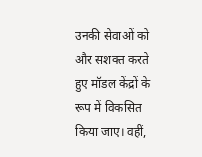उनकी सेवाओं को और सशक्त करते हुए मॉडल केंद्रों के रूप में विकसित किया जाए। वहीं,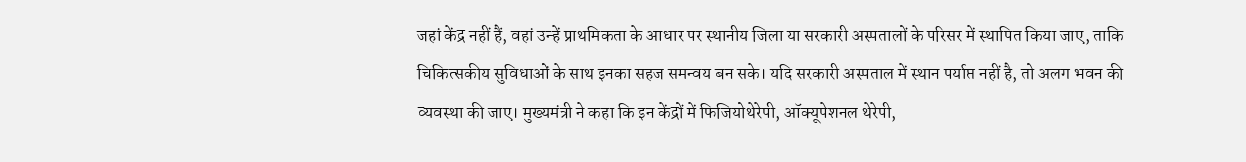जहां केंद्र नहीं हैं, वहां उन्हें प्राथमिकता के आधार पर स्थानीय जिला या सरकारी अस्पतालों के परिसर में स्थापित किया जाए, ताकि चिकित्सकीय सुविधाओं के साथ इनका सहज समन्वय बन सके। यदि सरकारी अस्पताल में स्थान पर्याप्त नहीं है, तो अलग भवन की व्यवस्था की जाए। मुख्यमंत्री ने कहा कि इन केंद्रों में फिजियोथेरेपी, ऑक्यूपेशनल थेरेपी,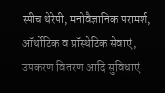स्पीच थेरेपी, मनोवैज्ञानिक परामर्श, ऑर्थोटिक व प्रॉस्थेटिक सेवाएं, उपकरण वितरण आदि सुविधाएं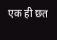एक ही छत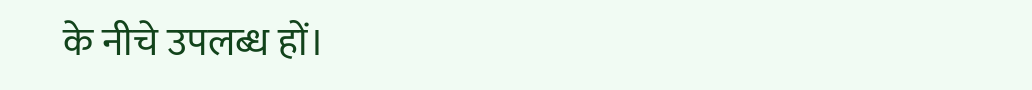के नीचे उपलब्ध हों।